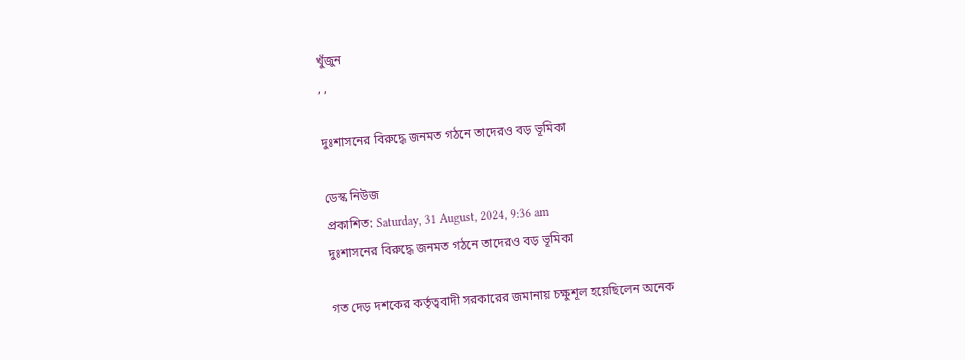খুঁজুন
, ,

দুঃশাসনের বিরুদ্ধে জনমত গঠনে তাদেরও বড় ভূমিকা

ডেস্ক নিউজ
প্রকাশিত: Saturday, 31 August, 2024, 9:36 am
দুঃশাসনের বিরুদ্ধে জনমত গঠনে তাদেরও বড় ভূমিকা

গত দেড় দশকের কর্তৃত্ববাদী সরকারের জমানায় চক্ষুশূল হয়েছিলেন অনেক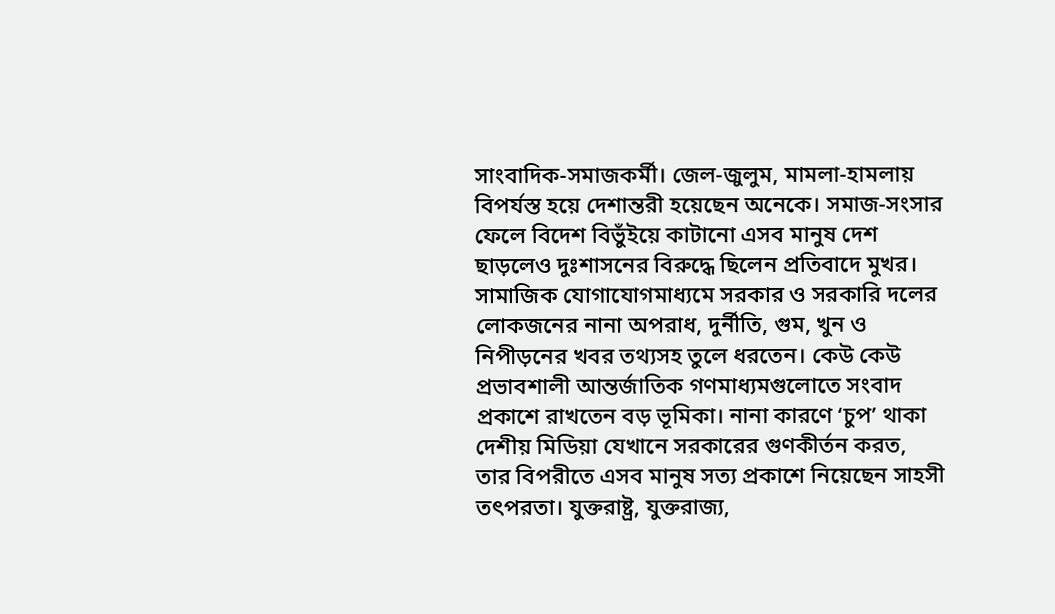সাংবাদিক-সমাজকর্মী। জেল-জুলুম, মামলা-হামলায় বিপর্যস্ত হয়ে দেশান্তরী হয়েছেন অনেকে। সমাজ-সংসার ফেলে বিদেশ বিভুঁইয়ে কাটানো এসব মানুষ দেশ ছাড়লেও দুঃশাসনের বিরুদ্ধে ছিলেন প্রতিবাদে মুখর। সামাজিক যোগাযোগমাধ্যমে সরকার ও সরকারি দলের লোকজনের নানা অপরাধ, দুর্নীতি, গুম, খুন ও নিপীড়নের খবর তথ্যসহ তুলে ধরতেন। কেউ কেউ প্রভাবশালী আন্তর্জাতিক গণমাধ্যমগুলোতে সংবাদ প্রকাশে রাখতেন বড় ভূমিকা। নানা কারণে ‘চুপ’ থাকা দেশীয় মিডিয়া যেখানে সরকারের গুণকীর্তন করত, তার বিপরীতে এসব মানুষ সত্য প্রকাশে নিয়েছেন সাহসী তৎপরতা। যুক্তরাষ্ট্র, যুক্তরাজ্য,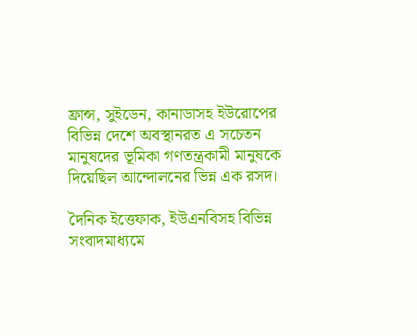ফ্রান্স, সুইডেন, কানাডাসহ ইউরোপের বিভিন্ন দেশে অবস্থানরত এ সচেতন মানুষদের ভূমিকা গণতন্ত্রকামী মানুষকে দিয়েছিল আন্দোলনের ভিন্ন এক রসদ।

দৈনিক ইত্তেফাক, ইউএনবিসহ বিভিন্ন সংবাদমাধ্যমে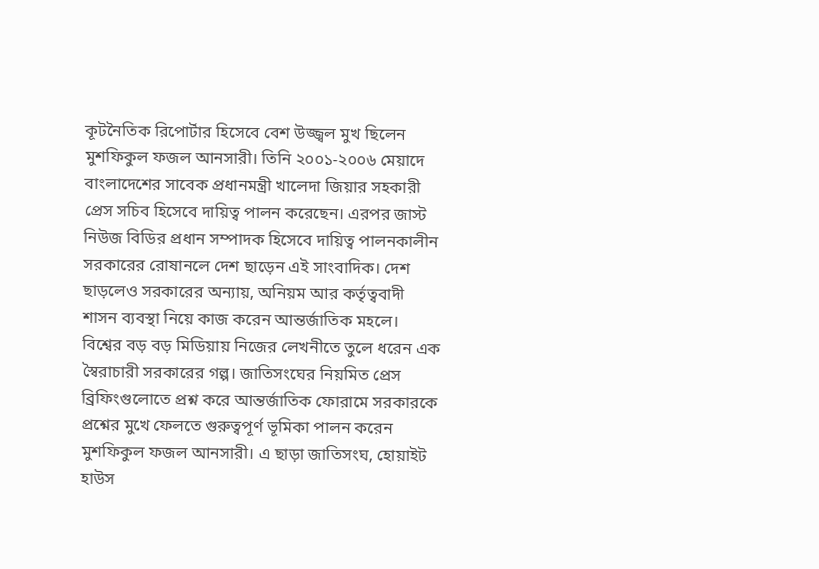কূটনৈতিক রিপোর্টার হিসেবে বেশ উজ্জ্বল মুখ ছিলেন মুশফিকুল ফজল আনসারী। তিনি ২০০১-২০০৬ মেয়াদে বাংলাদেশের সাবেক প্রধানমন্ত্রী খালেদা জিয়ার সহকারী প্রেস সচিব হিসেবে দায়িত্ব পালন করেছেন। এরপর জাস্ট নিউজ বিডির প্রধান সম্পাদক হিসেবে দায়িত্ব পালনকালীন সরকারের রোষানলে দেশ ছাড়েন এই সাংবাদিক। দেশ ছাড়লেও সরকারের অন্যায়, অনিয়ম আর কর্তৃত্ববাদী শাসন ব্যবস্থা নিয়ে কাজ করেন আন্তর্জাতিক মহলে। বিশ্বের বড় বড় মিডিয়ায় নিজের লেখনীতে তুলে ধরেন এক স্বৈরাচারী সরকারের গল্প। জাতিসংঘের নিয়মিত প্রেস ব্রিফিংগুলোতে প্রশ্ন করে আন্তর্জাতিক ফোরামে সরকারকে প্রশ্নের মুখে ফেলতে গুরুত্বপূর্ণ ভূমিকা পালন করেন মুশফিকুল ফজল আনসারী। এ ছাড়া জাতিসংঘ, হোয়াইট হাউস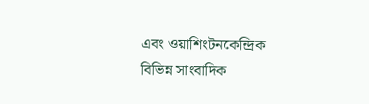এবং ওয়াশিংটনকেন্দ্রিক বিভিন্ন সাংবাদিক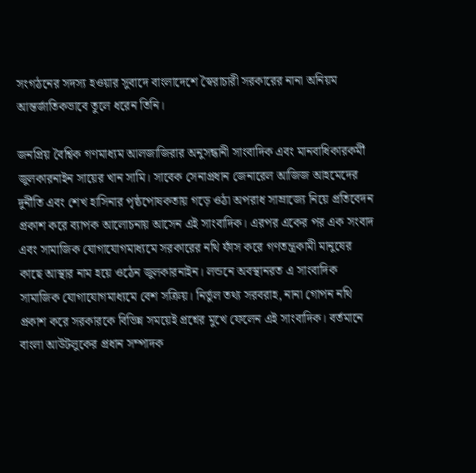সংগঠনের সদস্য হওয়ার সুবাদে বাংলাদেশে স্বৈরাচারী সরকারের নানা অনিয়ম আন্তর্জাতিকভাবে তুলে ধরেন তিনি।

জনপ্রিয় বৈশ্বিক গণমাধ্যম আলজাজিরার অনুসন্ধানী সাংবাদিক এবং মানবাধিকারকর্মী জুলকারনাইন সায়ের খান সামি। সাবেক সেনাপ্রধান জেনারেল আজিজ আহমেদের দুর্নীতি এবং শেখ হাসিনার পৃষ্ঠপোষকতায় গড়ে ওঠা অপরাধ সাম্রাজ্যে নিয়ে প্রতিবেদন প্রকাশ করে ব্যাপক আলোচনায় আসেন এই সাংবাদিক। এরপর একের পর এক সংবাদ এবং সামাজিক যোগাযোগমাধ্যমে সরকারের নথি ফাঁস করে গণতন্ত্রকামী মানুষের কাছে আস্থার নাম হয়ে ওঠেন জুলকারনাইন। লন্ডনে অবস্থানরত এ সাংবাদিক সামাজিক যোগাযোগমাধ্যমে বেশ সক্রিয়। নির্ভুল তথ্য সরবরাহ, নানা গোপন নথি প্রকাশ করে সরকারকে বিভিন্ন সময়েই প্রশ্নের মুখে ফেলেন এই সাংবাদিক। বর্তমানে বাংলা আউটলুকের প্রধান সম্পাদক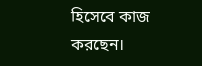হিসেবে কাজ করছেন।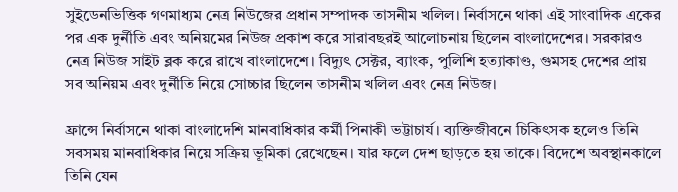সুইডেনভিত্তিক গণমাধ্যম নেত্র নিউজের প্রধান সম্পাদক তাসনীম খলিল। নির্বাসনে থাকা এই সাংবাদিক একের পর এক দুর্নীতি এবং অনিয়মের নিউজ প্রকাশ করে সারাবছরই আলোচনায় ছিলেন বাংলাদেশের। সরকারও নেত্র নিউজ সাইট ব্লক করে রাখে বাংলাদেশে। বিদ্যুৎ সেক্টর, ব্যাংক, পুলিশি হত্যাকাণ্ড, গুমসহ দেশের প্রায় সব অনিয়ম এবং দুর্নীতি নিয়ে সোচ্চার ছিলেন তাসনীম খলিল এবং নেত্র নিউজ।

ফ্রান্সে নির্বাসনে থাকা বাংলাদেশি মানবাধিকার কর্মী পিনাকী ভট্টাচার্য। ব্যক্তিজীবনে চিকিৎসক হলেও তিনি সবসময় মানবাধিকার নিয়ে সক্রিয় ভূমিকা রেখেছেন। যার ফলে দেশ ছাড়তে হয় তাকে। বিদেশে অবস্থানকালে তিনি যেন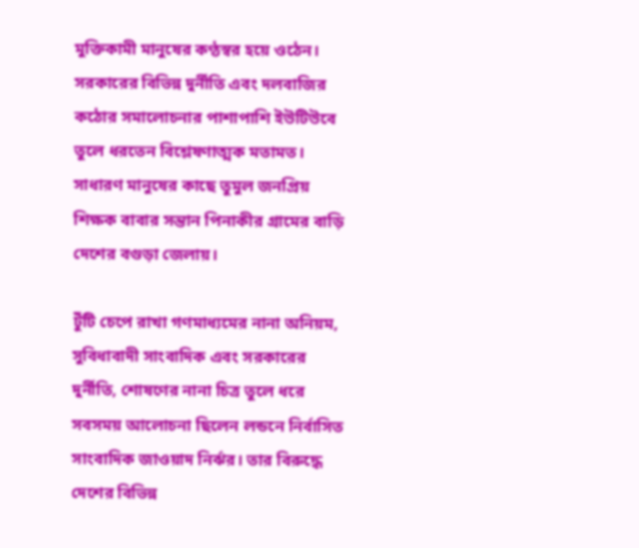মুক্তিকামী মানুষের কণ্ঠস্বর হয়ে ওঠেন। সরকারের বিভিন্ন দুর্নীতি এবং দলবাজির কঠোর সমালোচনার পাশাপাশি ইউটিউবে তুলে ধরতেন বিশ্লেষণাত্মক মতামত। সাধারণ মানুষের কাছে তুমুল জনপ্রিয় শিক্ষক বাবার সন্তান পিনাকীর গ্রামের বাড়ি দেশের বগুড়া জেলায়।

টুঁটি চেপে রাখা গণমাধ্যমের নানা অনিয়ম, সুবিধাবাদী সাংবাদিক এবং সরকারের দুর্নীতি, শোষণের নানা চিত্র তুলে ধরে সবসময় আলোচনা ছিলেন লন্ডনে নির্বাসিত সাংবাদিক জাওয়াদ নির্ঝর। তার বিরুদ্ধে দেশের বিভিন্ন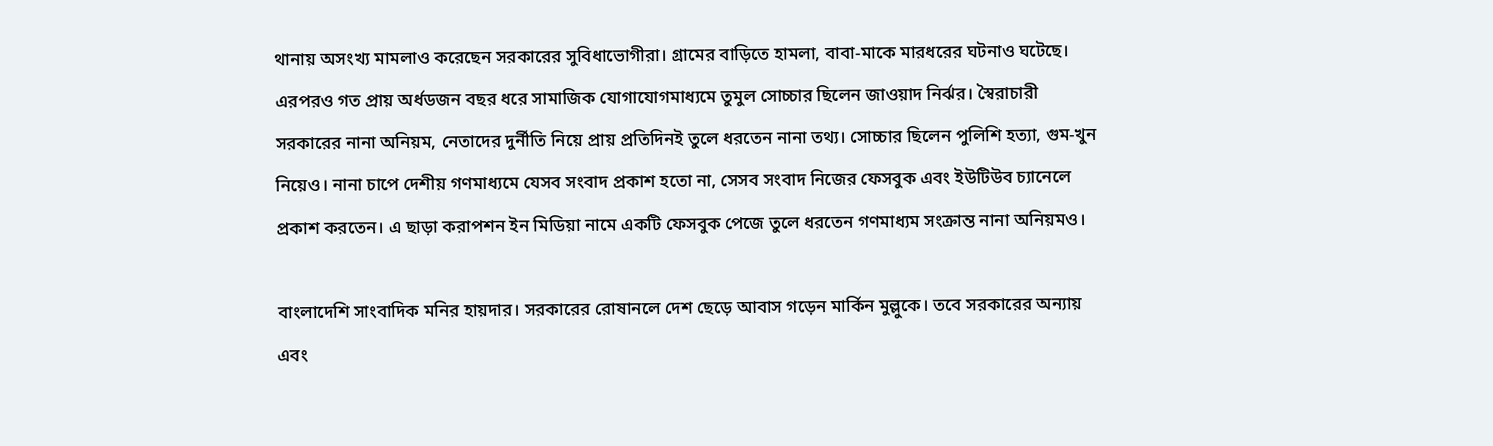থানায় অসংখ্য মামলাও করেছেন সরকারের সুবিধাভোগীরা। গ্রামের বাড়িতে হামলা, বাবা-মাকে মারধরের ঘটনাও ঘটেছে। এরপরও গত প্রায় অর্ধডজন বছর ধরে সামাজিক যোগাযোগমাধ্যমে তুমুল সোচ্চার ছিলেন জাওয়াদ নির্ঝর। স্বৈরাচারী সরকারের নানা অনিয়ম, নেতাদের দুর্নীতি নিয়ে প্রায় প্রতিদিনই তুলে ধরতেন নানা তথ্য। সোচ্চার ছিলেন পুলিশি হত্যা, গুম-খুন নিয়েও। নানা চাপে দেশীয় গণমাধ্যমে যেসব সংবাদ প্রকাশ হতো না, সেসব সংবাদ নিজের ফেসবুক এবং ইউটিউব চ্যানেলে প্রকাশ করতেন। এ ছাড়া করাপশন ইন মিডিয়া নামে একটি ফেসবুক পেজে তুলে ধরতেন গণমাধ্যম সংক্রান্ত নানা অনিয়মও।

বাংলাদেশি সাংবাদিক মনির হায়দার। সরকারের রোষানলে দেশ ছেড়ে আবাস গড়েন মার্কিন মুল্লুকে। তবে সরকারের অন্যায় এবং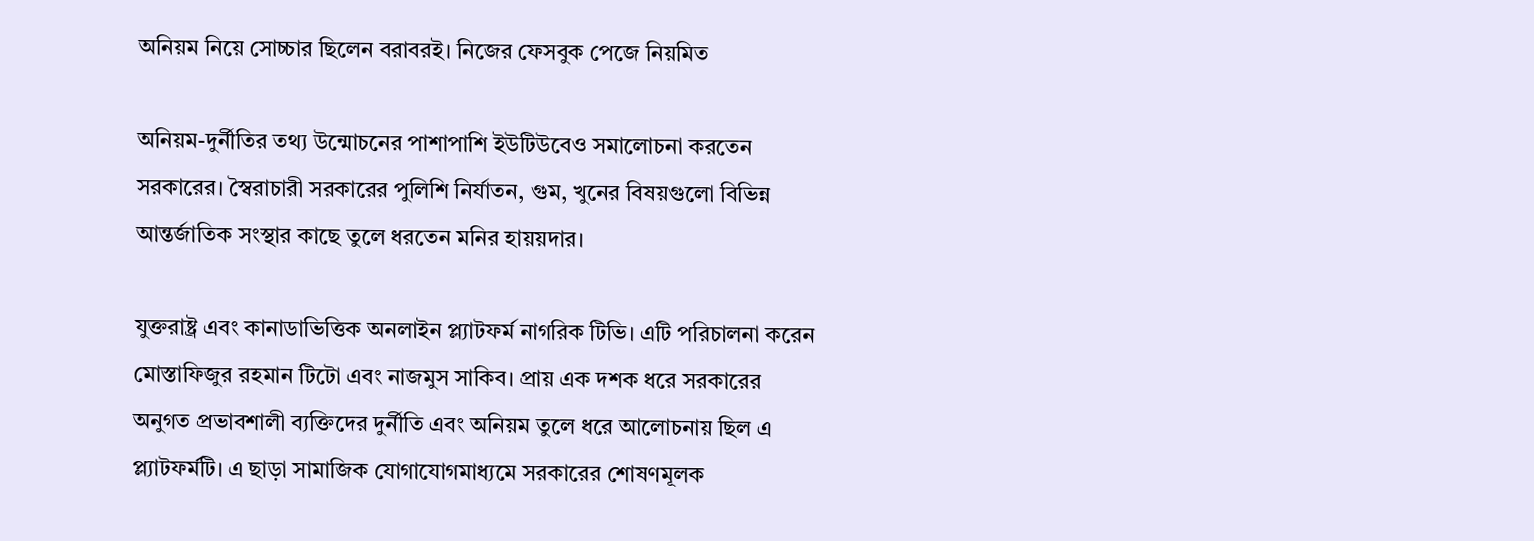অনিয়ম নিয়ে সোচ্চার ছিলেন বরাবরই। নিজের ফেসবুক পেজে নিয়মিত

অনিয়ম-দুর্নীতির তথ্য উন্মোচনের পাশাপাশি ইউটিউবেও সমালোচনা করতেন সরকারের। স্বৈরাচারী সরকারের পুলিশি নির্যাতন, গুম, খুনের বিষয়গুলো বিভিন্ন আন্তর্জাতিক সংস্থার কাছে তুলে ধরতেন মনির হায়য়দার।

যুক্তরাষ্ট্র এবং কানাডাভিত্তিক অনলাইন প্ল্যাটফর্ম নাগরিক টিভি। এটি পরিচালনা করেন মোস্তাফিজুর রহমান টিটো এবং নাজমুস সাকিব। প্রায় এক দশক ধরে সরকারের অনুগত প্রভাবশালী ব্যক্তিদের দুর্নীতি এবং অনিয়ম তুলে ধরে আলোচনায় ছিল এ প্ল্যাটফর্মটি। এ ছাড়া সামাজিক যোগাযোগমাধ্যমে সরকারের শোষণমূলক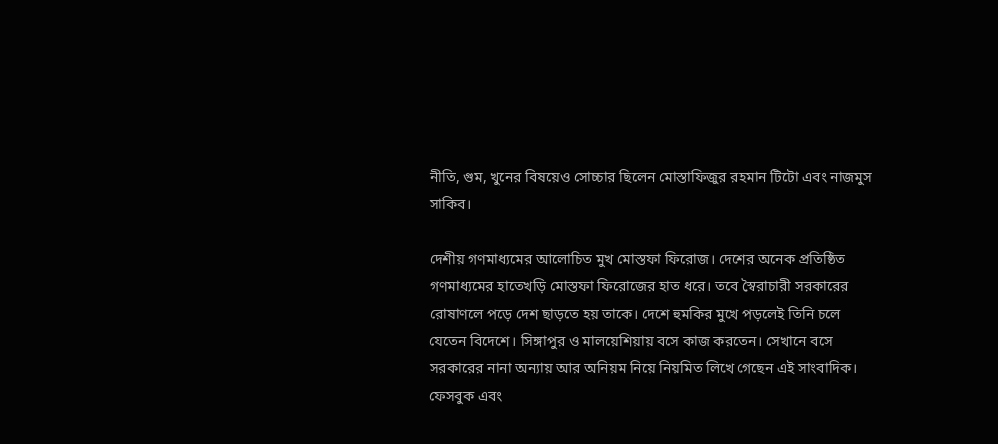নীতি, গুম, খুনের বিষয়েও সোচ্চার ছিলেন মোস্তাফিজুর রহমান টিটো এবং নাজমুস সাকিব।

দেশীয় গণমাধ্যমের আলোচিত মুখ মোস্তফা ফিরোজ। দেশের অনেক প্রতিষ্ঠিত গণমাধ্যমের হাতেখড়ি মোস্তফা ফিরোজের হাত ধরে। তবে স্বৈরাচারী সরকারের রোষাণলে পড়ে দেশ ছাড়তে হয় তাকে। দেশে হুমকির মুখে পড়লেই তিনি চলে যেতেন বিদেশে। সিঙ্গাপুর ও মালয়েশিয়ায় বসে কাজ করতেন। সেখানে বসে সরকারের নানা অন্যায় আর অনিয়ম নিয়ে নিয়মিত লিখে গেছেন এই সাংবাদিক। ফেসবুক এবং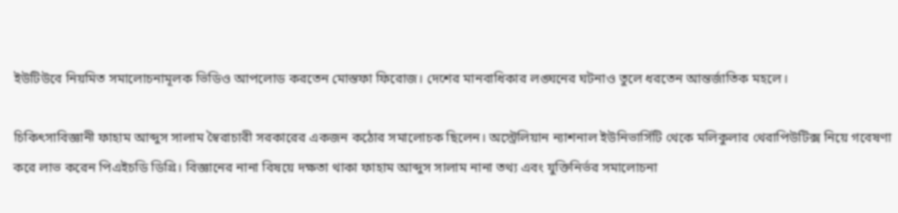ইউটিউবে নিয়মিত সমালোচনামূলক ভিডিও আপলোড করতেন মোস্তফা ফিরোজ। দেশের মানবাধিকার লঙ্ঘনের ঘটনাও তুলে ধরতেন আন্তর্জাতিক মহলে।

চিকিৎসাবিজ্ঞানী ফাহাম আব্দুস সালাম স্বৈরাচারী সরকারের একজন কঠোর সমালোচক ছিলেন। অস্ট্রেলিয়ান ন্যাশনাল ইউনিভার্সিটি থেকে মলিকুলার থেরাপিউটিক্স নিয়ে গবেষণা করে লাভ করেন পিএইচডি ডিগ্রি। বিজ্ঞানের নানা বিষয়ে দক্ষতা থাকা ফাহাম আব্দুস সালাম নানা তথ্য এবং যুক্তিনির্ভর সমালোচনা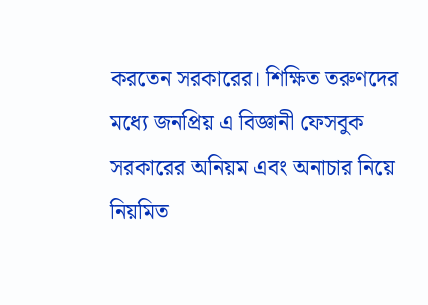করতেন সরকারের। শিক্ষিত তরুণদের মধ্যে জনপ্রিয় এ বিজ্ঞানী ফেসবুক সরকারের অনিয়ম এবং অনাচার নিয়ে নিয়মিত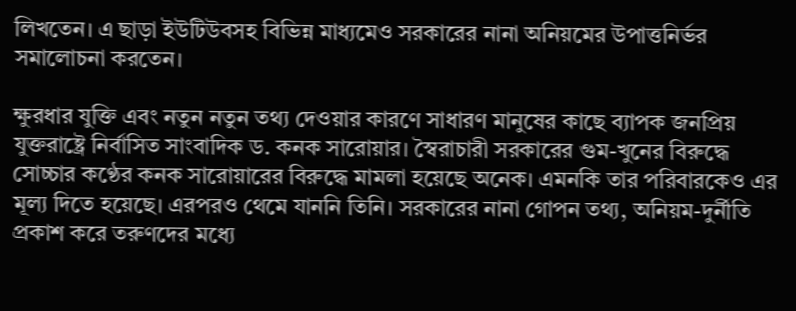লিখতেন। এ ছাড়া ইউটিউবসহ বিভিন্ন মাধ্যমেও সরকারের নানা অনিয়মের উপাত্তনির্ভর সমালোচনা করতেন।

ক্ষুরধার যুক্তি এবং নতুন নতুন তথ্য দেওয়ার কারণে সাধারণ মানুষের কাছে ব্যাপক জনপ্রিয় যুক্তরাষ্ট্রে নির্বাসিত সাংবাদিক ড. কনক সারোয়ার। স্বৈরাচারী সরকারের গুম-খুনের বিরুদ্ধে সোচ্চার কণ্ঠের কনক সারোয়ারের বিরুদ্ধে মামলা হয়েছে অনেক। এমনকি তার পরিবারকেও এর মূল্য দিতে হয়েছে। এরপরও থেমে যাননি তিনি। সরকারের নানা গোপন তথ্য, অনিয়ম-দুর্নীতি প্রকাশ করে তরুণদের মধ্যে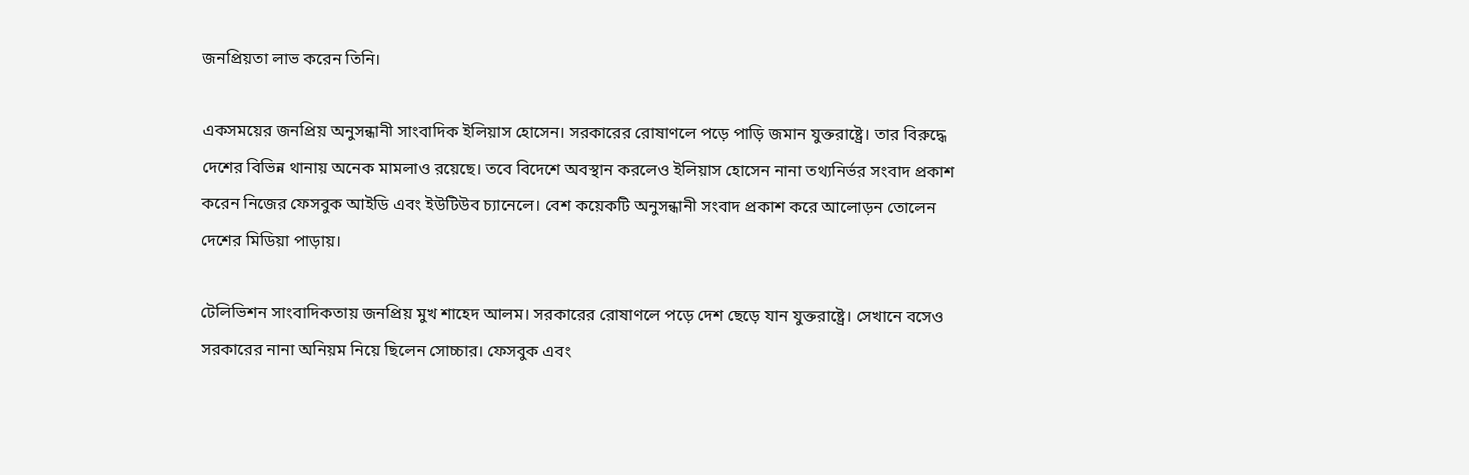জনপ্রিয়তা লাভ করেন তিনি।

একসময়ের জনপ্রিয় অনুসন্ধানী সাংবাদিক ইলিয়াস হোসেন। সরকারের রোষাণলে পড়ে পাড়ি জমান যুক্তরাষ্ট্রে। তার বিরুদ্ধে দেশের বিভিন্ন থানায় অনেক মামলাও রয়েছে। তবে বিদেশে অবস্থান করলেও ইলিয়াস হোসেন নানা তথ্যনির্ভর সংবাদ প্রকাশ করেন নিজের ফেসবুক আইডি এবং ইউটিউব চ্যানেলে। বেশ কয়েকটি অনুসন্ধানী সংবাদ প্রকাশ করে আলোড়ন তোলেন দেশের মিডিয়া পাড়ায়।

টেলিভিশন সাংবাদিকতায় জনপ্রিয় মুখ শাহেদ আলম। সরকারের রোষাণলে পড়ে দেশ ছেড়ে যান যুক্তরাষ্ট্রে। সেখানে বসেও সরকারের নানা অনিয়ম নিয়ে ছিলেন সোচ্চার। ফেসবুক এবং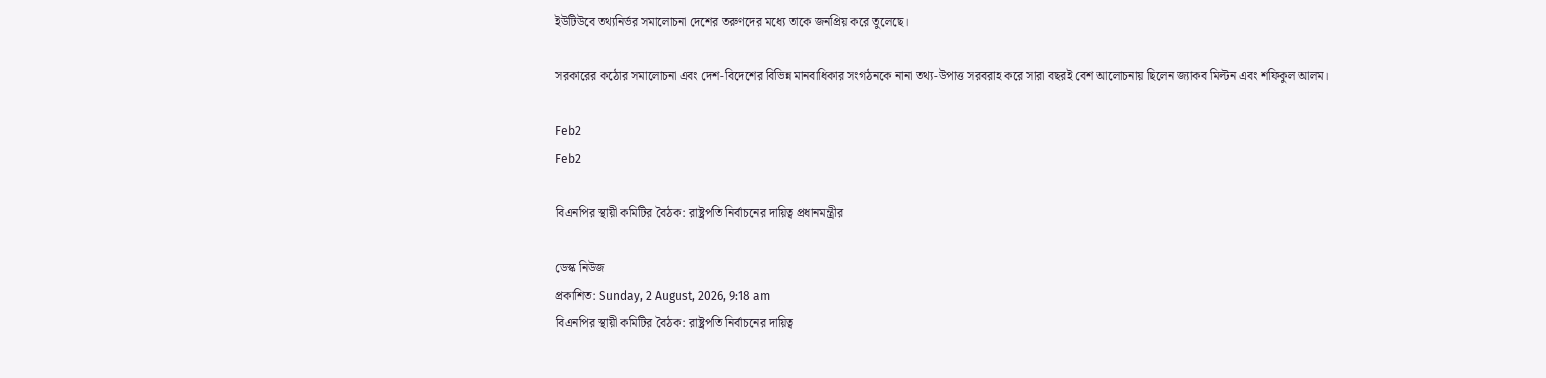ইউটিউবে তথ্যনির্ভর সমালোচনা দেশের তরুণদের মধ্যে তাকে জনপ্রিয় করে তুলেছে।

সরকারের কঠোর সমালোচনা এবং দেশ-বিদেশের বিভিন্ন মানবাধিকার সংগঠনকে নানা তথ্য-উপাত্ত সরবরাহ করে সারা বছরই বেশ আলোচনায় ছিলেন জ্যাকব মিল্টন এবং শফিকুল আলম।

Feb2
Feb2

বিএনপির স্থায়ী কমিটির বৈঠক: রাষ্ট্রপতি নির্বাচনের দায়িত্ব প্রধানমন্ত্রীর

ডেস্ক নিউজ
প্রকাশিত: Sunday, 2 August, 2026, 9:18 am
বিএনপির স্থায়ী কমিটির বৈঠক: রাষ্ট্রপতি নির্বাচনের দায়িত্ব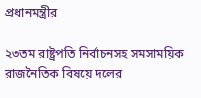প্রধানমন্ত্রীর

২৩তম রাষ্ট্রপতি নির্বাচনসহ সমসাময়িক রাজনৈতিক বিষয়ে দলের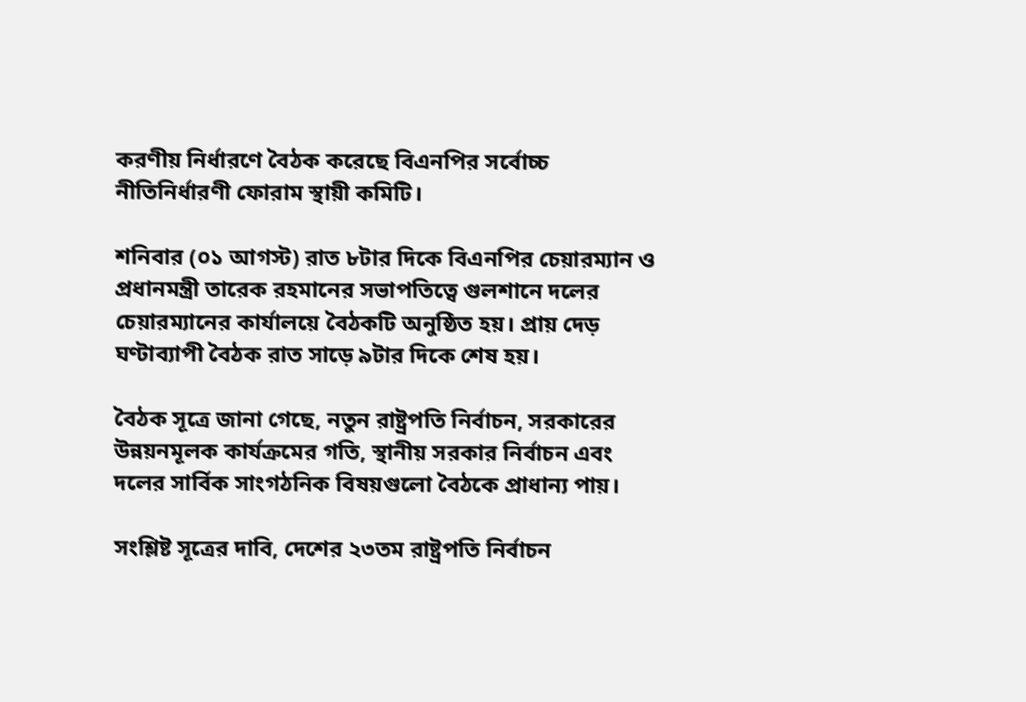করণীয় নির্ধারণে বৈঠক করেছে বিএনপির সর্বোচ্চ নীতিনির্ধারণী ফোরাম স্থায়ী কমিটি।

শনিবার (০১ আগস্ট) রাত ৮টার দিকে বিএনপির চেয়ারম্যান ও প্রধানমন্ত্রী তারেক রহমানের সভাপতিত্বে গুলশানে দলের চেয়ারম্যানের কার্যালয়ে বৈঠকটি অনুষ্ঠিত হয়। প্রায় দেড় ঘণ্টাব্যাপী বৈঠক রাত সাড়ে ৯টার দিকে শেষ হয়।

বৈঠক সূত্রে জানা গেছে, নতুন রাষ্ট্রপতি নির্বাচন, সরকারের উন্নয়নমূলক কার্যক্রমের গতি, স্থানীয় সরকার নির্বাচন এবং দলের সার্বিক সাংগঠনিক বিষয়গুলো বৈঠকে প্রাধান্য পায়।

সংশ্লিষ্ট সূত্রের দাবি, দেশের ২৩তম রাষ্ট্রপতি নির্বাচন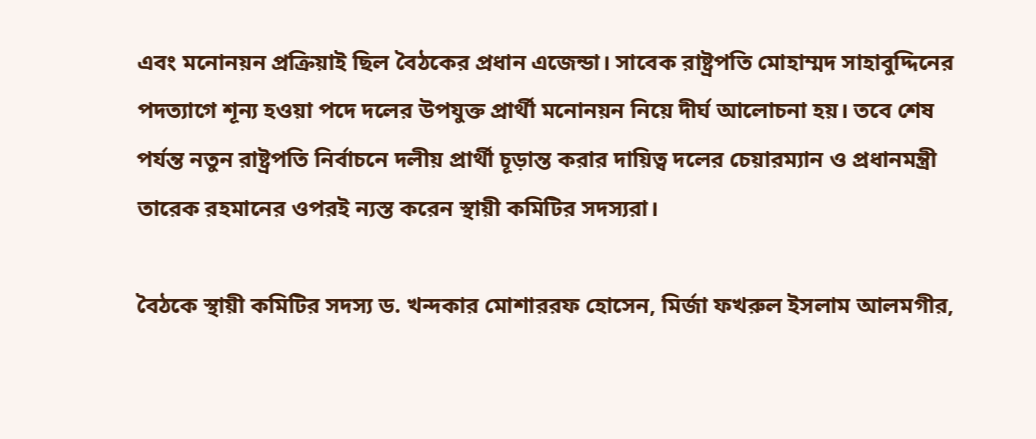এবং মনোনয়ন প্রক্রিয়াই ছিল বৈঠকের প্রধান এজেন্ডা। সাবেক রাষ্ট্রপতি মোহাম্মদ সাহাবুদ্দিনের পদত্যাগে শূন্য হওয়া পদে দলের উপযুক্ত প্রার্থী মনোনয়ন নিয়ে দীর্ঘ আলোচনা হয়। তবে শেষ পর্যন্ত নতুন রাষ্ট্রপতি নির্বাচনে দলীয় প্রার্থী চূড়ান্ত করার দায়িত্ব দলের চেয়ারম্যান ও প্রধানমন্ত্রী তারেক রহমানের ওপরই ন্যস্ত করেন স্থায়ী কমিটির সদস্যরা।

বৈঠকে স্থায়ী কমিটির সদস্য ড. খন্দকার মোশাররফ হোসেন, মির্জা ফখরুল ইসলাম আলমগীর,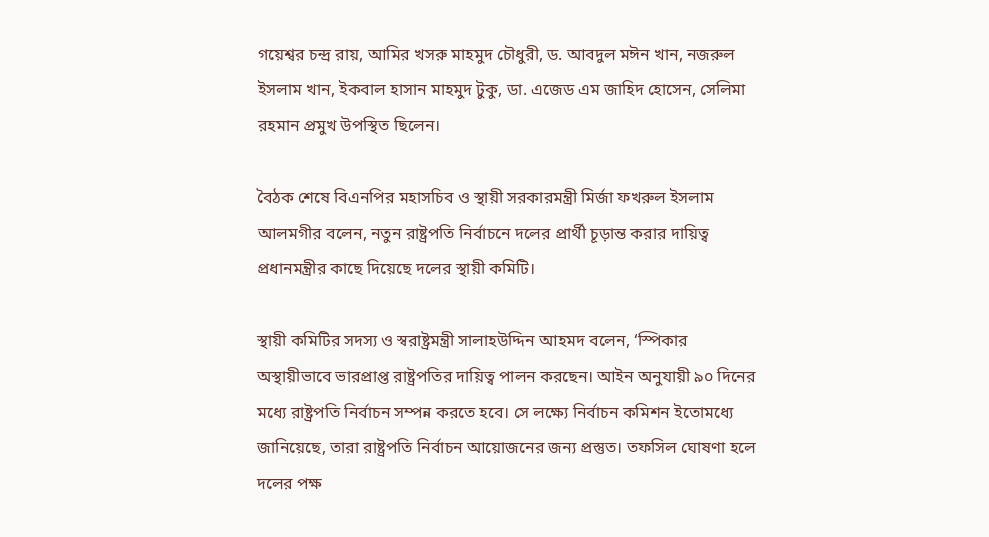গয়েশ্বর চন্দ্র রায়, আমির খসরু মাহমুদ চৌধুরী, ড. আবদুল মঈন খান, নজরুল ইসলাম খান, ইকবাল হাসান মাহমুদ টুকু, ডা. এজেড এম জাহিদ হোসেন, সেলিমা রহমান প্রমুখ উপস্থিত ছিলেন।

বৈঠক শেষে বিএনপির মহাসচিব ও স্থায়ী সরকারমন্ত্রী মির্জা ফখরুল ইসলাম আলমগীর বলেন, নতুন রাষ্ট্রপতি নির্বাচনে দলের প্রার্থী চূড়ান্ত করার দায়িত্ব প্রধানমন্ত্রীর কাছে দিয়েছে দলের স্থায়ী কমিটি।

স্থায়ী কমিটির সদস্য ও স্বরাষ্ট্রমন্ত্রী সালাহউদ্দিন আহমদ বলেন, ‘স্পিকার অস্থায়ীভাবে ভারপ্রাপ্ত রাষ্ট্রপতির দায়িত্ব পালন করছেন। আইন অনুযায়ী ৯০ দিনের মধ্যে রাষ্ট্রপতি নির্বাচন সম্পন্ন করতে হবে। সে লক্ষ্যে নির্বাচন কমিশন ইতোমধ্যে জানিয়েছে, তারা রাষ্ট্রপতি নির্বাচন আয়োজনের জন্য প্রস্তুত। তফসিল ঘোষণা হলে দলের পক্ষ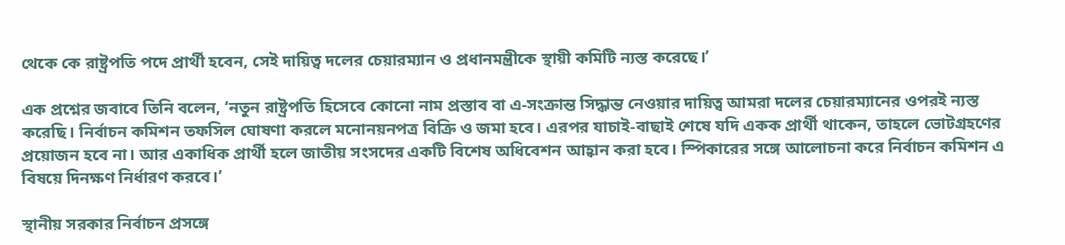থেকে কে রাষ্ট্রপতি পদে প্রার্থী হবেন, সেই দায়িত্ব দলের চেয়ারম্যান ও প্রধানমন্ত্রীকে স্থায়ী কমিটি ন্যস্ত করেছে।’

এক প্রশ্নের জবাবে তিনি বলেন, ‘নতুন রাষ্ট্রপতি হিসেবে কোনো নাম প্রস্তাব বা এ-সংক্রান্ত সিদ্ধান্ত নেওয়ার দায়িত্ব আমরা দলের চেয়ারম্যানের ওপরই ন্যস্ত করেছি। নির্বাচন কমিশন তফসিল ঘোষণা করলে মনোনয়নপত্র বিক্রি ও জমা হবে। এরপর যাচাই-বাছাই শেষে যদি একক প্রার্থী থাকেন, তাহলে ভোটগ্রহণের প্রয়োজন হবে না। আর একাধিক প্রার্থী হলে জাতীয় সংসদের একটি বিশেষ অধিবেশন আহ্বান করা হবে। স্পিকারের সঙ্গে আলোচনা করে নির্বাচন কমিশন এ বিষয়ে দিনক্ষণ নির্ধারণ করবে।’

স্থানীয় সরকার নির্বাচন প্রসঙ্গে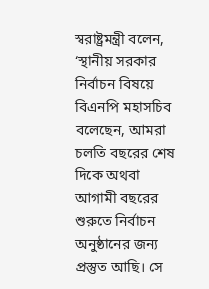স্বরাষ্ট্রমন্ত্রী বলেন, ‘স্থানীয় সরকার নির্বাচন বিষয়ে বিএনপি মহাসচিব বলেছেন, আমরা চলতি বছরের শেষ দিকে অথবা আগামী বছরের শুরুতে নির্বাচন অনুষ্ঠানের জন্য প্রস্তুত আছি। সে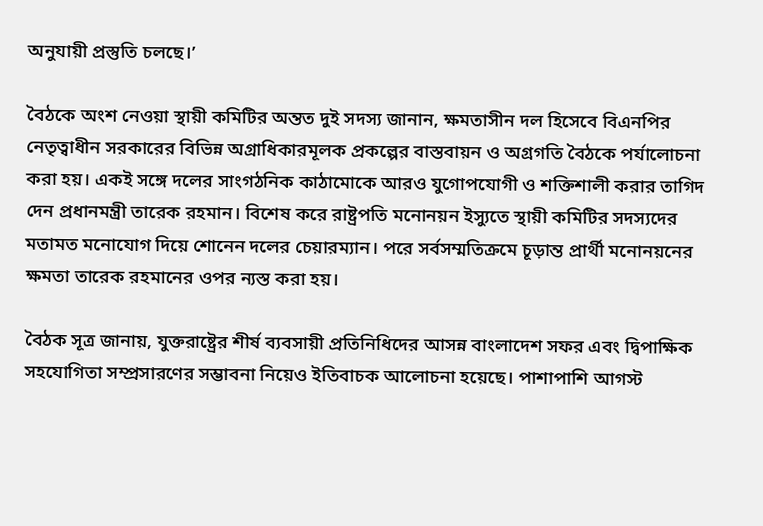অনুযায়ী প্রস্তুতি চলছে।’

বৈঠকে অংশ নেওয়া স্থায়ী কমিটির অন্তত দুই সদস্য জানান, ক্ষমতাসীন দল হিসেবে বিএনপির নেতৃত্বাধীন সরকারের বিভিন্ন অগ্রাধিকারমূলক প্রকল্পের বাস্তবায়ন ও অগ্রগতি বৈঠকে পর্যালোচনা করা হয়। একই সঙ্গে দলের সাংগঠনিক কাঠামোকে আরও যুগোপযোগী ও শক্তিশালী করার তাগিদ দেন প্রধানমন্ত্রী তারেক রহমান। বিশেষ করে রাষ্ট্রপতি মনোনয়ন ইস্যুতে স্থায়ী কমিটির সদস্যদের মতামত মনোযোগ দিয়ে শোনেন দলের চেয়ারম্যান। পরে সর্বসম্মতিক্রমে চূড়ান্ত প্রার্থী মনোনয়নের ক্ষমতা তারেক রহমানের ওপর ন্যস্ত করা হয়।

বৈঠক সূত্র জানায়, যুক্তরাষ্ট্রের শীর্ষ ব্যবসায়ী প্রতিনিধিদের আসন্ন বাংলাদেশ সফর এবং দ্বিপাক্ষিক সহযোগিতা সম্প্রসারণের সম্ভাবনা নিয়েও ইতিবাচক আলোচনা হয়েছে। পাশাপাশি আগস্ট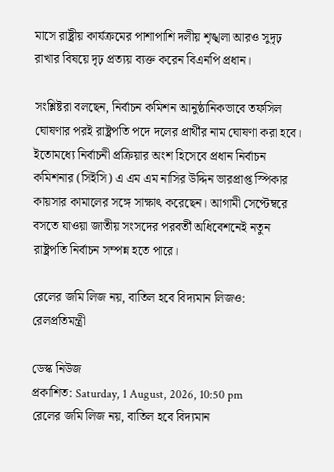মাসে রাষ্ট্রীয় কার্যক্রমের পাশাপাশি দলীয় শৃঙ্খলা আরও সুদৃঢ় রাখার বিষয়ে দৃঢ় প্রত্যয় ব্যক্ত করেন বিএনপি প্রধান।

সংশ্লিষ্টরা বলছেন, নির্বাচন কমিশন আনুষ্ঠানিকভাবে তফসিল ঘোষণার পরই রাষ্ট্রপতি পদে দলের প্রার্থীর নাম ঘোষণা করা হবে। ইতোমধ্যে নির্বাচনী প্রক্রিয়ার অংশ হিসেবে প্রধান নির্বাচন কমিশনার (সিইসি) এ এম এম নাসির উদ্দিন ভারপ্রাপ্ত স্পিকার কায়সার কামালের সঙ্গে সাক্ষাৎ করেছেন। আগামী সেপ্টেম্বরে বসতে যাওয়া জাতীয় সংসদের পরবর্তী অধিবেশনেই নতুন রাষ্ট্রপতি নির্বাচন সম্পন্ন হতে পারে।

রেলের জমি লিজ নয়, বাতিল হবে বিদ্যমান লিজও: রেলপ্রতিমন্ত্রী

ডেস্ক নিউজ
প্রকাশিত: Saturday, 1 August, 2026, 10:50 pm
রেলের জমি লিজ নয়, বাতিল হবে বিদ্যমান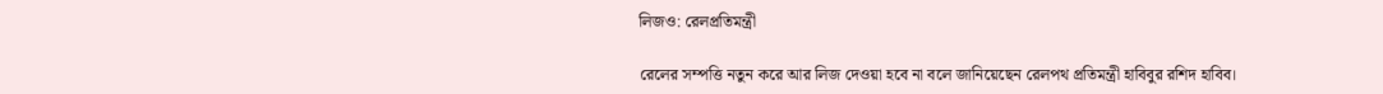লিজও: রেলপ্রতিমন্ত্রী

রেলের সম্পত্তি নতুন করে আর লিজ দেওয়া হবে না বলে জানিয়েছেন রেলপথ প্রতিমন্ত্রী হাবিবুর রশিদ হাবিব।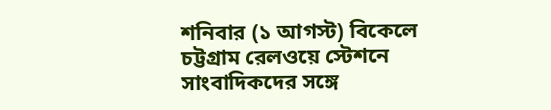শনিবার (১ আগস্ট) বিকেলে চট্টগ্রাম রেলওয়ে স্টেশনে সাংবাদিকদের সঙ্গে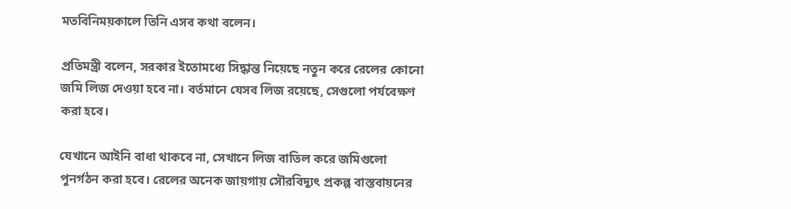মতবিনিময়কালে তিনি এসব কথা বলেন।

প্রতিমন্ত্রী বলেন, সরকার ইতোমধ্যে সিদ্ধান্ত নিয়েছে নতুন করে রেলের কোনো জমি লিজ দেওয়া হবে না। বর্তমানে যেসব লিজ রয়েছে, সেগুলো পর্যবেক্ষণ করা হবে।

যেখানে আইনি বাধা থাকবে না, সেখানে লিজ বাতিল করে জমিগুলো পুনর্গঠন করা হবে। রেলের অনেক জায়গায় সৌরবিদ্যুৎ প্রকল্প বাস্তবায়নের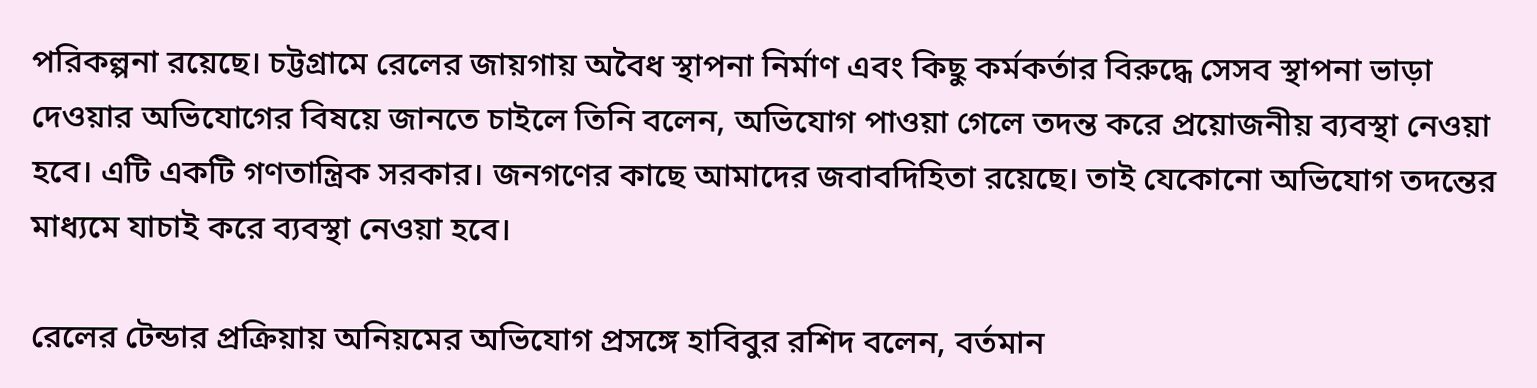পরিকল্পনা রয়েছে। চট্টগ্রামে রেলের জায়গায় অবৈধ স্থাপনা নির্মাণ এবং কিছু কর্মকর্তার বিরুদ্ধে সেসব স্থাপনা ভাড়া দেওয়ার অভিযোগের বিষয়ে জানতে চাইলে তিনি বলেন, অভিযোগ পাওয়া গেলে তদন্ত করে প্রয়োজনীয় ব্যবস্থা নেওয়া হবে। এটি একটি গণতান্ত্রিক সরকার। জনগণের কাছে আমাদের জবাবদিহিতা রয়েছে। তাই যেকোনো অভিযোগ তদন্তের মাধ্যমে যাচাই করে ব্যবস্থা নেওয়া হবে।

রেলের টেন্ডার প্রক্রিয়ায় অনিয়মের অভিযোগ প্রসঙ্গে হাবিবুর রশিদ বলেন, বর্তমান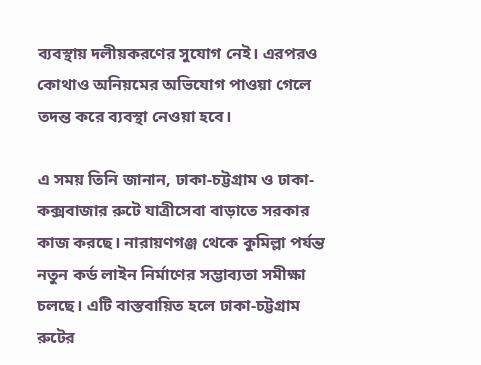ব্যবস্থায় দলীয়করণের সুযোগ নেই। এরপরও কোথাও অনিয়মের অভিযোগ পাওয়া গেলে তদন্ত করে ব্যবস্থা নেওয়া হবে।

এ সময় তিনি জানান, ঢাকা-চট্টগ্রাম ও ঢাকা-কক্সবাজার রুটে যাত্রীসেবা বাড়াতে সরকার কাজ করছে। নারায়ণগঞ্জ থেকে কুমিল্লা পর্যন্ত নতুন কর্ড লাইন নির্মাণের সম্ভাব্যতা সমীক্ষা চলছে। এটি বাস্তবায়িত হলে ঢাকা-চট্টগ্রাম রুটের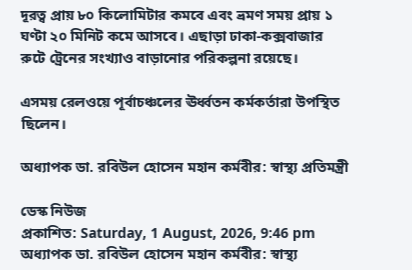দূরত্ব প্রায় ৮০ কিলোমিটার কমবে এবং ভ্রমণ সময় প্রায় ১ ঘণ্টা ২০ মিনিট কমে আসবে। এছাড়া ঢাকা-কক্সবাজার রুটে ট্রেনের সংখ্যাও বাড়ানোর পরিকল্পনা রয়েছে।

এসময় রেলওয়ে পূর্বাচঞ্চলের ঊর্ধ্বতন কর্মকর্তারা উপস্থিত ছিলেন।

অধ্যাপক ডা. রবিউল হোসেন মহান কর্মবীর: স্বাস্থ্য প্রতিমন্ত্রী

ডেস্ক নিউজ
প্রকাশিত: Saturday, 1 August, 2026, 9:46 pm
অধ্যাপক ডা. রবিউল হোসেন মহান কর্মবীর: স্বাস্থ্য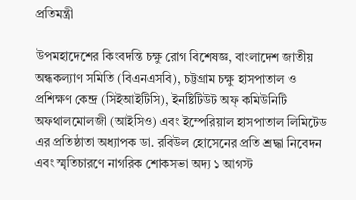প্রতিমন্ত্রী

উপমহাদেশের কিংবদন্তি চক্ষু রোগ বিশেষজ্ঞ, বাংলাদেশ জাতীয় অন্ধকল্যাণ সমিতি (বিএনএসবি), চট্টগ্রাম চক্ষু হাসপাতাল ও প্রশিক্ষণ কেন্দ্র (সিইআইটিসি), ইনষ্টিটিউট অফ্ কমিউনিটি অফথালমোলজী (আইসিও) এবং ইম্পেরিয়াল হাসপাতাল লিমিটেড এর প্রতিষ্ঠাতা অধ্যাপক ডা. রবিউল হোসেনের প্রতি শ্রদ্ধা নিবেদন এবং স্মৃতিচারণে নাগরিক শোকসভা অদ্য ১ আগস্ট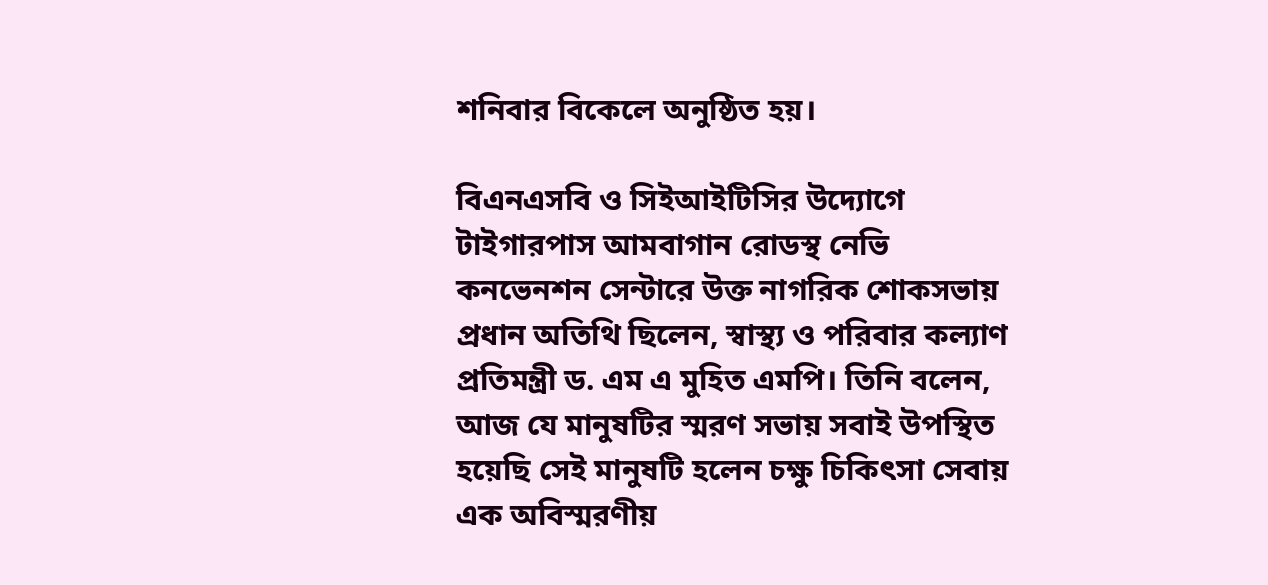শনিবার বিকেলে অনুষ্ঠিত হয়।

বিএনএসবি ও সিইআইটিসির উদ্যোগে টাইগারপাস আমবাগান রোডস্থ নেভি কনভেনশন সেন্টারে উক্ত নাগরিক শোকসভায় প্রধান অতিথি ছিলেন, স্বাস্থ্য ও পরিবার কল্যাণ প্রতিমন্ত্রী ড. এম এ মুহিত এমপি। তিনি বলেন, আজ যে মানুষটির স্মরণ সভায় সবাই উপস্থিত হয়েছি সেই মানুষটি হলেন চক্ষু চিকিৎসা সেবায় এক অবিস্মরণীয়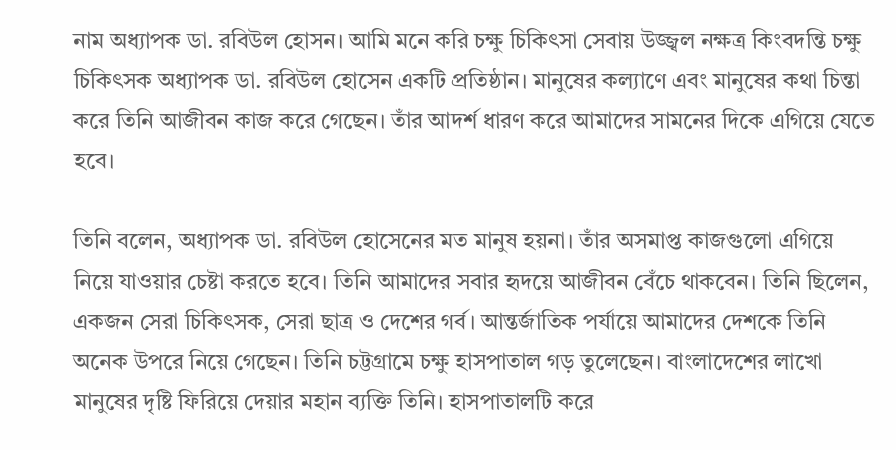নাম অধ্যাপক ডা. রবিউল হোসন। আমি মনে করি চক্ষু চিকিৎসা সেবায় উজ্জ্বল নক্ষত্র কিংবদন্তি চক্ষু চিকিৎসক অধ্যাপক ডা. রবিউল হোসেন একটি প্রতিষ্ঠান। মানুষের কল্যাণে এবং মানুষের কথা চিন্তা করে তিনি আজীবন কাজ করে গেছেন। তাঁর আদর্শ ধারণ করে আমাদের সামনের দিকে এগিয়ে যেতে হবে।

তিনি বলেন, অধ্যাপক ডা. রবিউল হোসেনের মত মানুষ হয়না। তাঁর অসমাপ্ত কাজগুলো এগিয়ে নিয়ে যাওয়ার চেষ্টা করতে হবে। তিনি আমাদের সবার হৃদয়ে আজীবন বেঁচে থাকবেন। তিনি ছিলেন, একজন সেরা চিকিৎসক, সেরা ছাত্র ও দেশের গর্ব। আন্তর্জাতিক পর্যায়ে আমাদের দেশকে তিনি অনেক উপরে নিয়ে গেছেন। তিনি চট্টগ্রামে চক্ষু হাসপাতাল গড় তুলেছেন। বাংলাদেশের লাখো মানুষের দৃষ্টি ফিরিয়ে দেয়ার মহান ব্যক্তি তিনি। হাসপাতালটি করে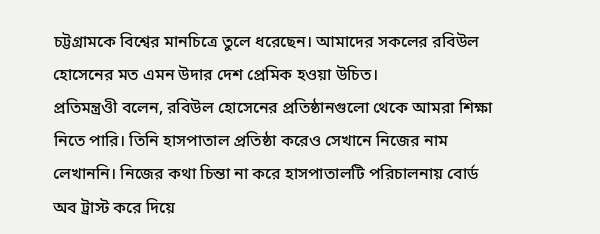চট্টগ্রামকে বিশ্বের মানচিত্রে তুলে ধরেছেন। আমাদের সকলের রবিউল হোসেনের মত এমন উদার দেশ প্রেমিক হওয়া উচিত।
প্রতিমন্ত্রওী বলেন, রবিউল হোসেনের প্রতিষ্ঠানগুলো থেকে আমরা শিক্ষা নিতে পারি। তিনি হাসপাতাল প্রতিষ্ঠা করেও সেখানে নিজের নাম লেখাননি। নিজের কথা চিন্তা না করে হাসপাতালটি পরিচালনায় বোর্ড অব ট্রাস্ট করে দিয়ে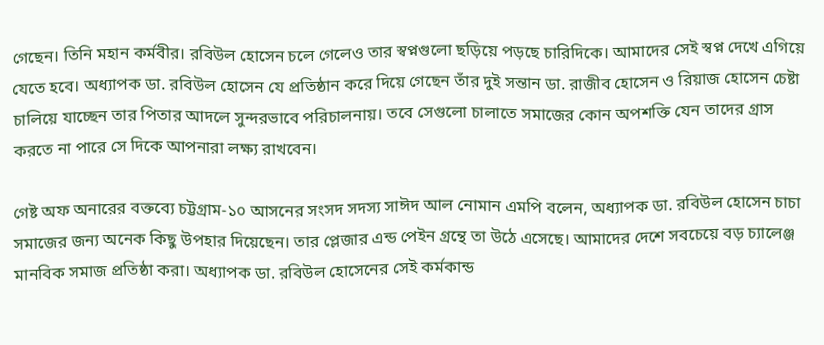গেছেন। তিনি মহান কর্মবীর। রবিউল হোসেন চলে গেলেও তার স্বপ্নগুলো ছড়িয়ে পড়ছে চারিদিকে। আমাদের সেই স্বপ্ন দেখে এগিয়ে যেতে হবে। অধ্যাপক ডা. রবিউল হোসেন যে প্রতিষ্ঠান করে দিয়ে গেছেন তাঁর দুই সন্তান ডা. রাজীব হোসেন ও রিয়াজ হোসেন চেষ্টা চালিয়ে যাচ্ছেন তার পিতার আদলে সুন্দরভাবে পরিচালনায়। তবে সেগুলো চালাতে সমাজের কোন অপশক্তি যেন তাদের গ্রাস করতে না পারে সে দিকে আপনারা লক্ষ্য রাখবেন।

গেষ্ট অফ অনারের বক্তব্যে চট্টগ্রাম-১০ আসনের সংসদ সদস্য সাঈদ আল নোমান এমপি বলেন, অধ্যাপক ডা. রবিউল হোসেন চাচা সমাজের জন্য অনেক কিছু উপহার দিয়েছেন। তার প্লেজার এন্ড পেইন গ্রন্থে তা উঠে এসেছে। আমাদের দেশে সবচেয়ে বড় চ্যালেঞ্জ মানবিক সমাজ প্রতিষ্ঠা করা। অধ্যাপক ডা. রবিউল হোসেনের সেই কর্মকান্ড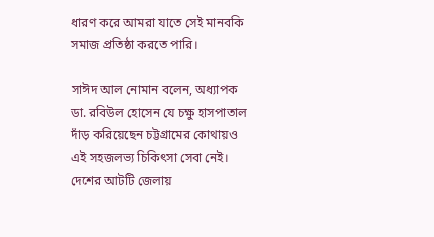ধারণ করে আমরা যাতে সেই মানবকি সমাজ প্রতিষ্ঠা করতে পারি।

সাঈদ আল নোমান বলেন, অধ্যাপক ডা. রবিউল হোসেন যে চক্ষু হাসপাতাল দাঁড় করিয়েছেন চট্টগ্রামের কোথায়ও এই সহজলভ্য চিকিৎসা সেবা নেই। দেশের আটটি জেলায়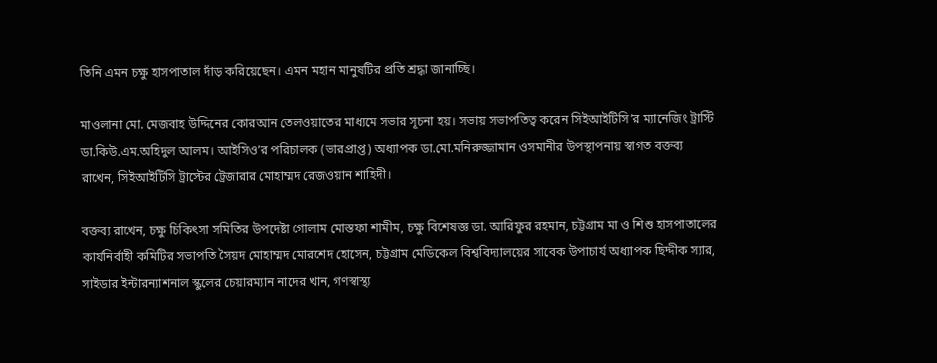তিনি এমন চক্ষু হাসপাতাল দাঁড় করিয়েছেন। এমন মহান মানুষটির প্রতি শ্রদ্ধা জানাচ্ছি।

মাওলানা মো. মেজবাহ উদ্দিনের কোরআন তেলওয়াতের মাধ্যমে সভার সূচনা হয়। সভায় সভাপতিত্ব করেন সিইআইটিসি’র ম্যানেজিং ট্রাস্টি ডা.কিউ.এম.অহিদুল আলম। আইসিও’র পরিচালক (ভারপ্রাপ্ত) অধ্যাপক ডা.মো.মনিরুজ্জামান ওসমানীর উপস্থাপনায় স্বাগত বক্তব্য রাখেন, সিইআইটিসি ট্রাস্টের ট্রেজারার মোহাম্মদ রেজওয়ান শাহিদী।

বক্তব্য রাখেন, চক্ষু চিকিৎসা সমিতির উপদেষ্টা গোলাম মোস্তফা শামীম, চক্ষু বিশেষজ্ঞ ডা. আরিফুর রহমান, চট্টগ্রাম মা ও শিশু হাসপাতালের কার্যনির্বাহী কমিটির সভাপতি সৈয়দ মোহাম্মদ মোরশেদ হোসেন, চট্টগ্রাম মেডিকেল বিশ্ববিদ্যালয়ের সাবেক উপাচার্য অধ্যাপক ছিদ্দীক স্যার, সাইডার ইন্টারন্যাশনাল স্কুলের চেয়ারম্যান নাদের খান, গণস্বাস্থ্য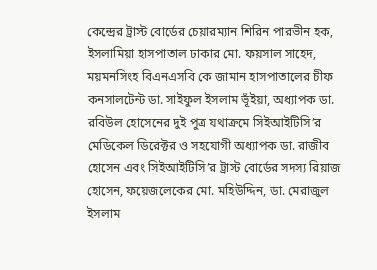কেন্দ্রের ট্রাস্ট বোর্ডের চেয়ারম্যান শিরিন পারভীন হক, ইসলামিয়া হাসপাতাল ঢাকার মো. ফয়সাল সাহেদ, ময়মনসিংহ বিএনএসবি কে জামান হাসপাতালের চীফ কনসালটেন্ট ডা. সাইফুল ইসলাম ভূঁইয়া, অধ্যাপক ডা. রবিউল হোসেনের দুই পুত্র যথাক্রমে সিইআইটিসি’র মেডিকেল ডিরেক্টর ও সহযোগী অধ্যাপক ডা. রাজীব হোসেন এবং সিইআইটিসি’র ট্রাস্ট বোর্ডের সদস্য রিয়াজ হোসেন, ফয়েজলেকের মো. মহিউদ্দিন, ডা. মেরাজুল ইসলাম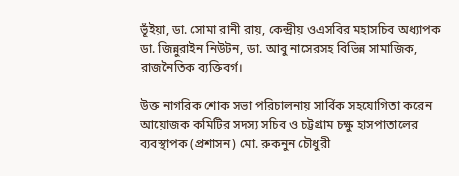ভূঁইয়া, ডা. সোমা রানী রায়, কেন্দ্রীয় ওএসবির মহাসচিব অধ্যাপক ডা. জিন্নুরাইন নিউটন, ডা. আবু নাসেরসহ বিভিন্ন সামাজিক, রাজনৈতিক ব্যক্তিবর্গ।

উক্ত নাগরিক শোক সভা পরিচালনায় সার্বিক সহযোগিতা করেন আয়োজক কমিটির সদস্য সচিব ও চট্টগ্রাম চক্ষু হাসপাতালের ব্যবস্থাপক (প্রশাসন) মো. রুকনুন চৌধুরী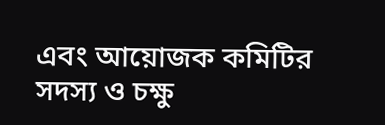এবং আয়োজক কমিটির সদস্য ও চক্ষু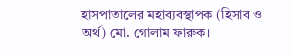হাসপাতালের মহাব্যবস্থাপক (হিসাব ও অর্থ) মো. গোলাম ফারুক।